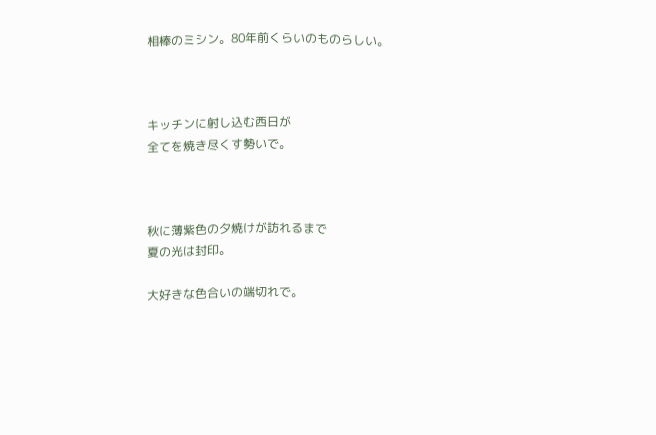相棒のミシン。80年前くらいのものらしい。



キッチンに射し込む西日が
全てを焼き尽くす勢いで。



秋に薄紫色の夕焼けが訪れるまで
夏の光は封印。

大好きな色合いの端切れで。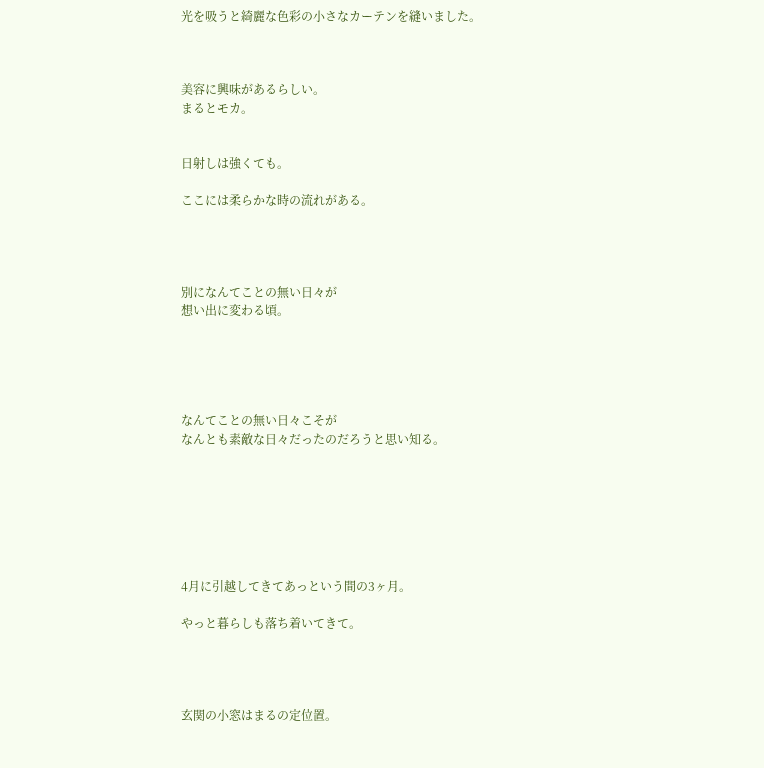光を吸うと綺麗な色彩の小さなカーテンを縫いました。



美容に興味があるらしい。
まるとモカ。


日射しは強くても。

ここには柔らかな時の流れがある。




別になんてことの無い日々が
想い出に変わる頃。





なんてことの無い日々こそが
なんとも素敵な日々だったのだろうと思い知る。







4月に引越してきてあっという間の3ヶ月。

やっと暮らしも落ち着いてきて。




玄関の小窓はまるの定位置。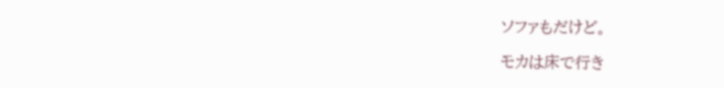ソファもだけど。

モカは床で行き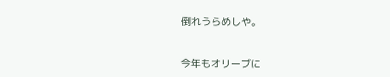倒れうらめしや。


今年もオリーブに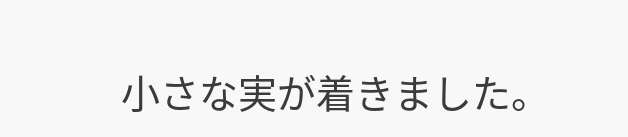小さな実が着きました。